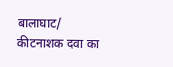बालाघाट/ कीटनाशक दवा का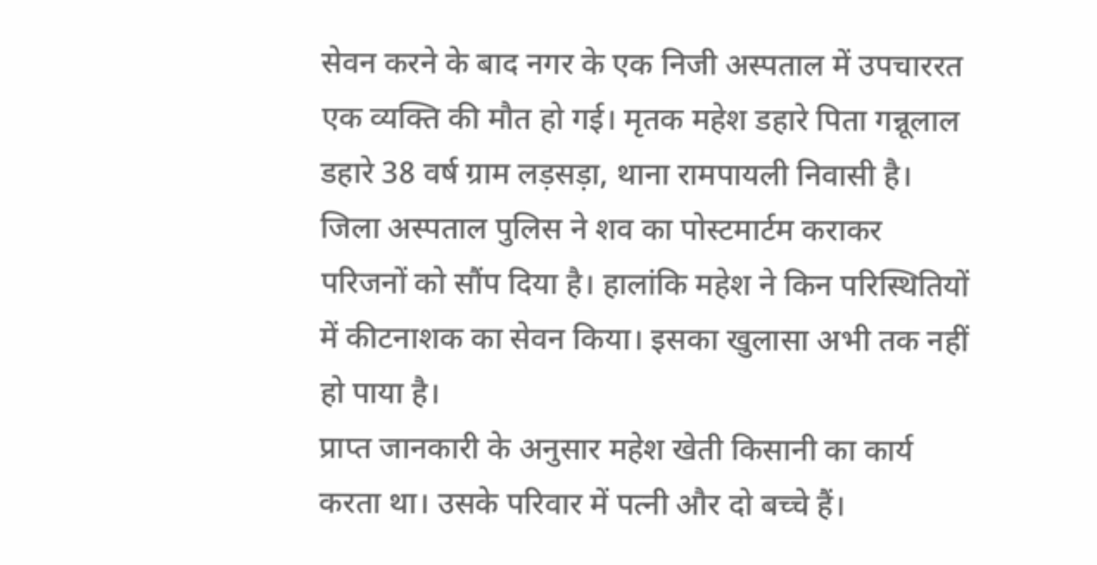सेवन करने के बाद नगर के एक निजी अस्पताल में उपचाररत एक व्यक्ति की मौत हो गई। मृतक महेश डहारे पिता गन्नूलाल डहारे 38 वर्ष ग्राम लड़सड़ा, थाना रामपायली निवासी है। जिला अस्पताल पुलिस ने शव का पोस्टमार्टम कराकर परिजनों को सौंप दिया है। हालांकि महेश ने किन परिस्थितियों में कीटनाशक का सेवन किया। इसका खुलासा अभी तक नहीं हो पाया है।
प्राप्त जानकारी के अनुसार महेश खेती किसानी का कार्य करता था। उसके परिवार में पत्नी और दो बच्चे हैं।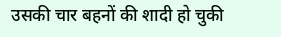उसकी चार बहनों की शादी हो चुकी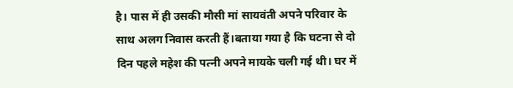है। पास में ही उसकी मौसी मां सायवंती अपने परिवार के साथ अलग निवास करती हैं।बताया गया है कि घटना से दो दिन पहले महेश की पत्नी अपने मायके चली गई थी। घर में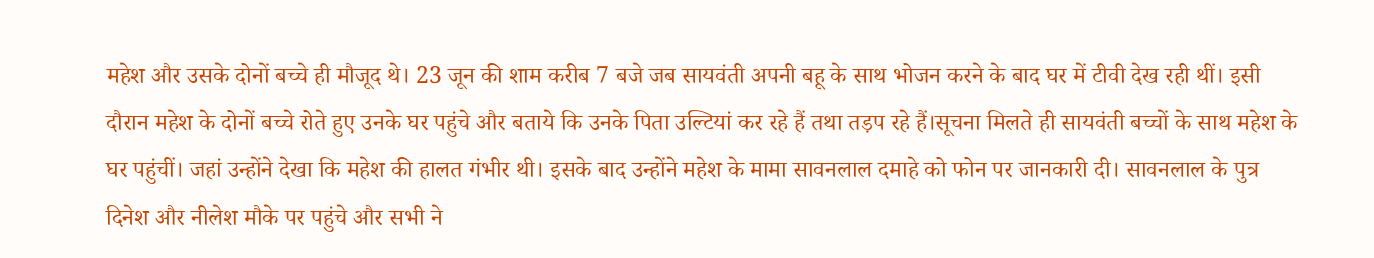महेश और उसके दोनों बच्चे ही मौजूद थे। 23 जून की शाम करीब 7 बजे जब सायवंती अपनी बहू के साथ भोजन करने के बाद घर में टीवी देख रही थीं। इसी दौरान महेश के दोनों बच्चे रोते हुए उनके घर पहुंचे और बताये कि उनके पिता उल्टियां कर रहे हैं तथा तड़प रहे हैं।सूचना मिलते ही सायवंती बच्चों के साथ महेश के घर पहुंचीं। जहां उन्होंने देखा कि महेश की हालत गंभीर थी। इसके बाद उन्होंने महेश के मामा सावनलाल दमाहे को फोन पर जानकारी दी। सावनलाल के पुत्र दिनेश और नीलेश मौके पर पहुंचे और सभी ने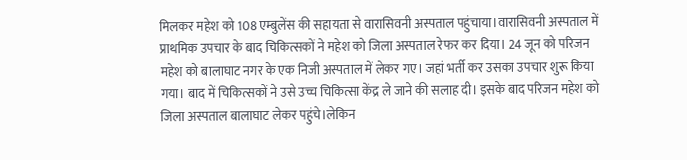मिलकर महेश को 108 एम्बुलेंस की सहायता से वारासिवनी अस्पताल पहुंचाया।वारासिवनी अस्पताल में प्राथमिक उपचार के बाद चिकित्सकों ने महेश को जिला अस्पताल रेफर कर दिया। 24 जून को परिजन महेश को बालाघाट नगर के एक निजी अस्पताल में लेकर गए। जहां भर्ती कर उसका उपचार शुरू किया गया। बाद में चिकित्सकों ने उसे उच्च चिकित्सा केंद्र ले जाने की सलाह दी। इसके बाद परिजन महेश को जिला अस्पताल बालाघाट लेकर पहुंचे।लेकिन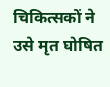चिकित्सकों ने उसे मृत घोषित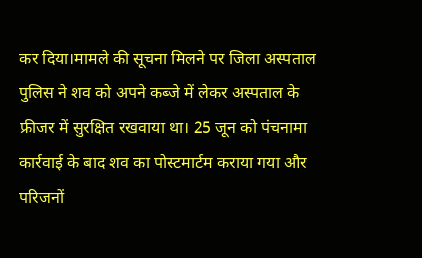कर दिया।मामले की सूचना मिलने पर जिला अस्पताल पुलिस ने शव को अपने कब्जे में लेकर अस्पताल के फ्रीजर में सुरक्षित रखवाया था। 25 जून को पंचनामा कार्रवाई के बाद शव का पोस्टमार्टम कराया गया और परिजनों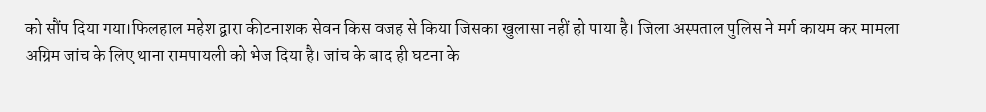को सौंप दिया गया।फिलहाल महेश द्वारा कीटनाशक सेवन किस वजह से किया जिसका खुलासा नहीं हो पाया है। जिला अस्पताल पुलिस ने मर्ग कायम कर मामला अग्रिम जांच के लिए थाना रामपायली को भेज दिया है। जांच के बाद ही घटना के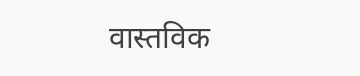वास्तविक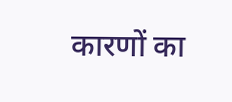कारणों का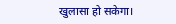खुलासा हो सकेगा।